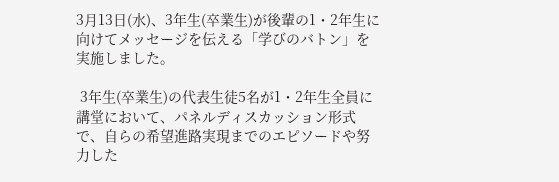3月13日(水)、3年生(卒業生)が後輩の1・2年生に向けてメッセージを伝える「学びのバトン」を実施しました。

 3年生(卒業生)の代表生徒5名が1・2年生全員に講堂において、パネルディスカッション形式で、自らの希望進路実現までのエピソードや努力した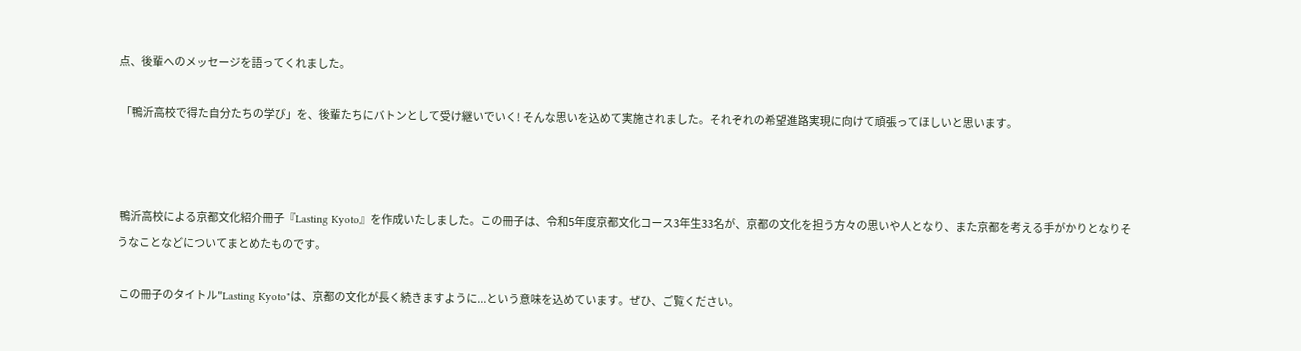点、後輩へのメッセージを語ってくれました。

 「鴨沂高校で得た自分たちの学び」を、後輩たちにバトンとして受け継いでいく! そんな思いを込めて実施されました。それぞれの希望進路実現に向けて頑張ってほしいと思います。



 鴨沂高校による京都文化紹介冊子『Lasting Kyoto』を作成いたしました。この冊子は、令和5年度京都文化コース3年生33名が、京都の文化を担う方々の思いや人となり、また京都を考える手がかりとなりそうなことなどについてまとめたものです。

 この冊子のタイトル"Lasting Kyoto"は、京都の文化が長く続きますように...という意味を込めています。ぜひ、ご覧ください。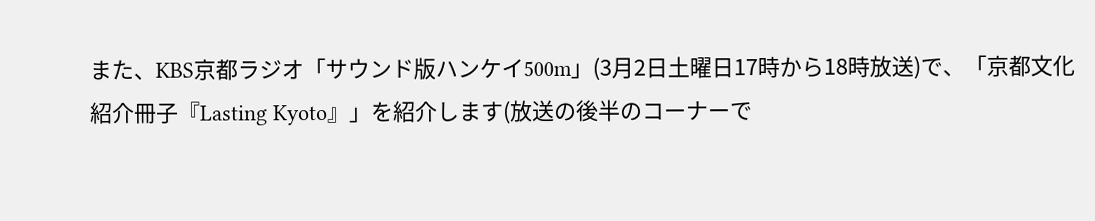また、KBS京都ラジオ「サウンド版ハンケイ500m」(3月2日土曜日17時から18時放送)で、「京都文化紹介冊子『Lasting Kyoto』」を紹介します(放送の後半のコーナーで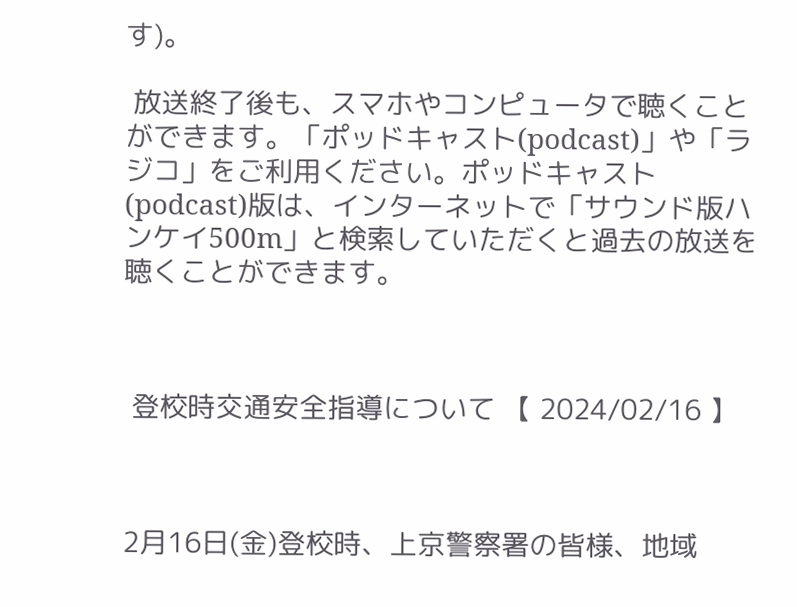す)。

 放送終了後も、スマホやコンピュータで聴くことができます。「ポッドキャスト(podcast)」や「ラジコ」をご利用ください。ポッドキャスト(podcast)版は、インターネットで「サウンド版ハンケイ500m」と検索していただくと過去の放送を聴くことができます。



 登校時交通安全指導について 【 2024/02/16 】



2月16日(金)登校時、上京警察署の皆様、地域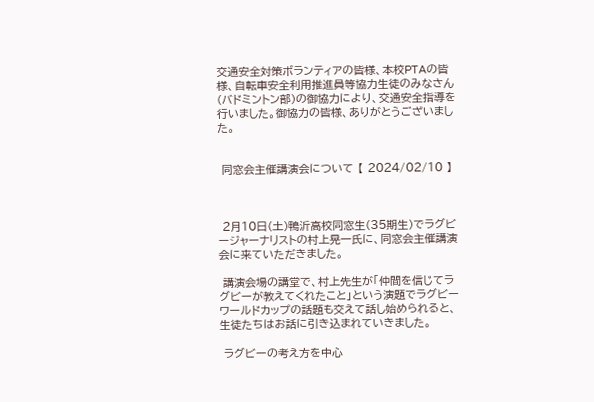交通安全対策ボランティアの皆様、本校PTAの皆様、自転車安全利用推進員等協力生徒のみなさん(バドミントン部)の御協力により、交通安全指導を行いました。御協力の皆様、ありがとうございました。


 同窓会主催講演会について 【 2024/02/10 】



 2月10日(土)鴨沂高校同窓生(35期生)でラグビージャーナリストの村上晃一氏に、同窓会主催講演会に来ていただきました。

 講演会場の講堂で、村上先生が「仲間を信じてラグビーが教えてくれたこと」という演題でラグビーワールドカップの話題も交えて話し始められると、生徒たちはお話に引き込まれていきました。

 ラグビーの考え方を中心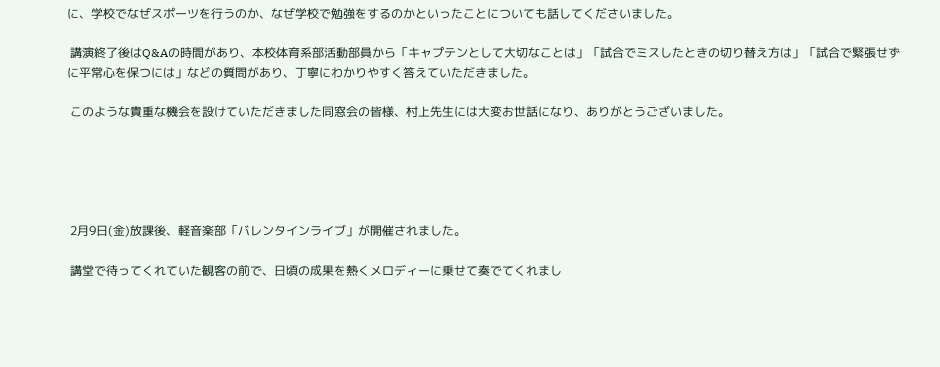に、学校でなぜスポーツを行うのか、なぜ学校で勉強をするのかといったことについても話してくださいました。

 講演終了後はQ&Aの時間があり、本校体育系部活動部員から「キャプテンとして大切なことは」「試合でミスしたときの切り替え方は」「試合で緊張せずに平常心を保つには」などの質問があり、丁寧にわかりやすく答えていただきました。

 このような貴重な機会を設けていただきました同窓会の皆様、村上先生には大変お世話になり、ありがとうございました。





 2月9日(金)放課後、軽音楽部「バレンタインライブ」が開催されました。

 講堂で待ってくれていた観客の前で、日頃の成果を熱くメロディーに乗せて奏でてくれまし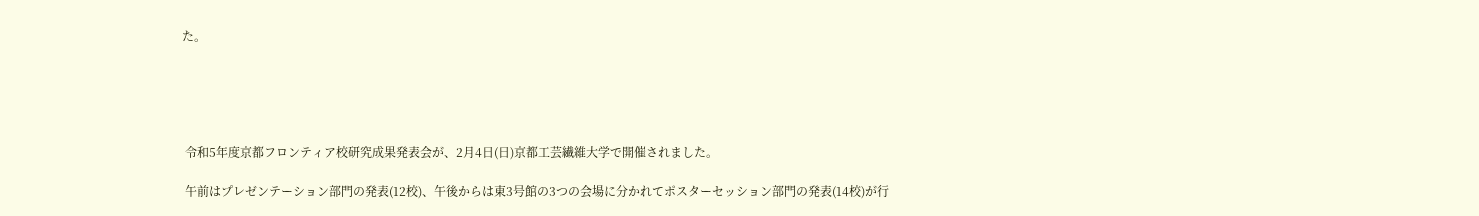た。





 令和5年度京都フロンティア校研究成果発表会が、2月4日(日)京都工芸繊維大学で開催されました。

 午前はプレゼンテーション部門の発表(12校)、午後からは東3号館の3つの会場に分かれてポスターセッション部門の発表(14校)が行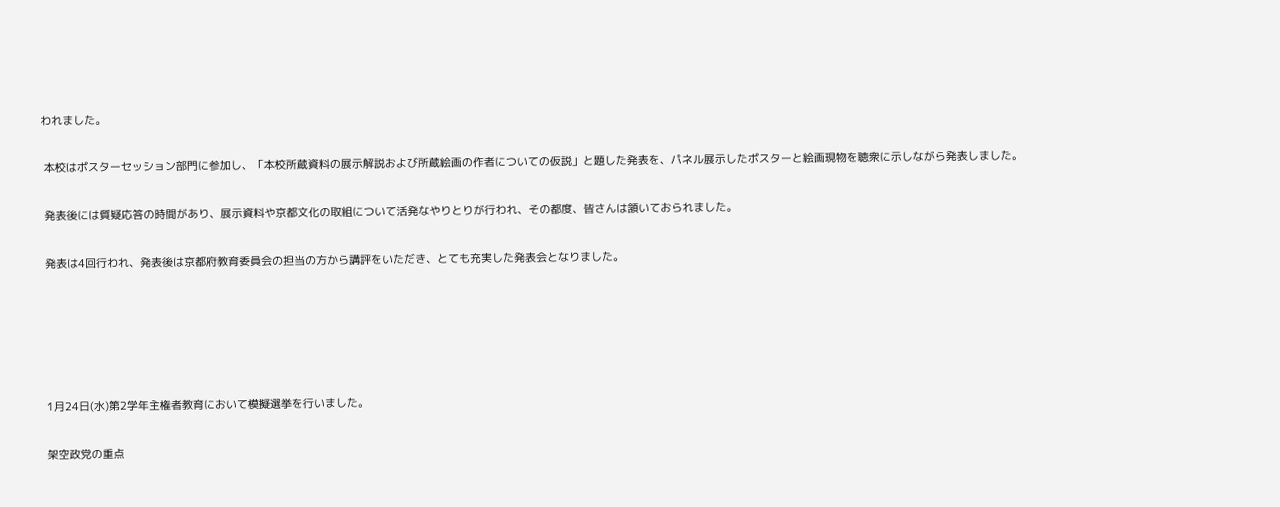われました。

 本校はポスターセッション部門に参加し、「本校所蔵資料の展示解説および所蔵絵画の作者についての仮説」と題した発表を、パネル展示したポスターと絵画現物を聴衆に示しながら発表しました。

 発表後には質疑応答の時間があり、展示資料や京都文化の取組について活発なやりとりが行われ、その都度、皆さんは頷いておられました。

 発表は4回行われ、発表後は京都府教育委員会の担当の方から講評をいただき、とても充実した発表会となりました。





 1月24日(水)第2学年主権者教育において模擬選挙を行いました。

 架空政党の重点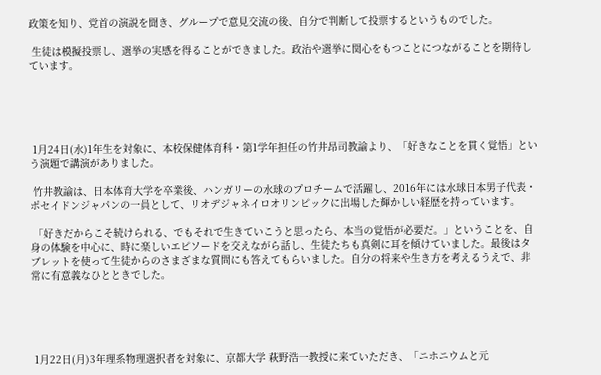政策を知り、党首の演説を聞き、グループで意見交流の後、自分で判断して投票するというものでした。

 生徒は模擬投票し、選挙の実感を得ることができました。政治や選挙に関心をもつことにつながることを期待しています。





 1月24日(水)1年生を対象に、本校保健体育科・第1学年担任の竹井昂司教諭より、「好きなことを貫く覚悟」という演題で講演がありました。

 竹井教諭は、日本体育大学を卒業後、ハンガリーの水球のプロチームで活躍し、2016年には水球日本男子代表・ポセイドンジャパンの一員として、リオデジャネイロオリンピックに出場した輝かしい経歴を持っています。

 「好きだからこそ続けられる、でもそれで生きていこうと思ったら、本当の覚悟が必要だ。」ということを、自身の体験を中心に、時に楽しいエピソードを交えながら話し、生徒たちも真剣に耳を傾けていました。最後はタブレットを使って生徒からのさまざまな質問にも答えてもらいました。自分の将来や生き方を考えるうえで、非常に有意義なひとときでした。





 1月22日(月)3年理系物理選択者を対象に、京都大学 萩野浩一教授に来ていただき、「ニホニウムと元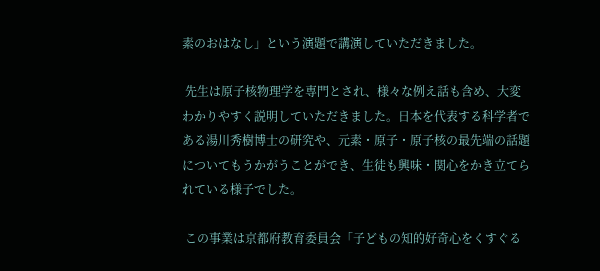素のおはなし」という演題で講演していただきました。

 先生は原子核物理学を専門とされ、様々な例え話も含め、大変わかりやすく説明していただきました。日本を代表する科学者である湯川秀樹博士の研究や、元素・原子・原子核の最先端の話題についてもうかがうことができ、生徒も興味・関心をかき立てられている様子でした。

 この事業は京都府教育委員会「子どもの知的好奇心をくすぐる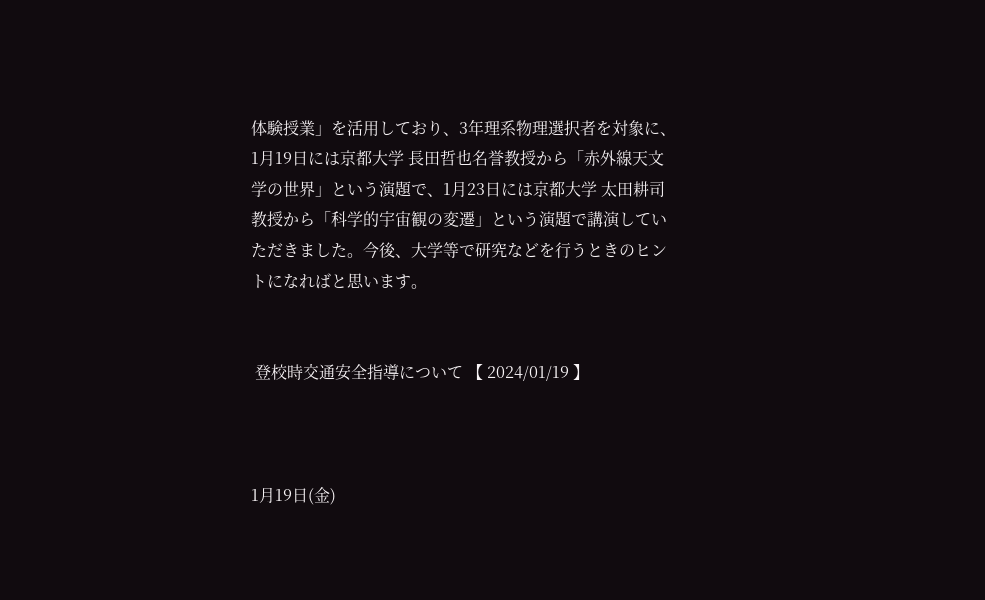体験授業」を活用しており、3年理系物理選択者を対象に、1月19日には京都大学 長田哲也名誉教授から「赤外線天文学の世界」という演題で、1月23日には京都大学 太田耕司教授から「科学的宇宙観の変遷」という演題で講演していただきました。今後、大学等で研究などを行うときのヒントになればと思います。


 登校時交通安全指導について 【 2024/01/19 】



1月19日(金)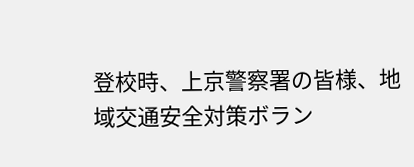登校時、上京警察署の皆様、地域交通安全対策ボラン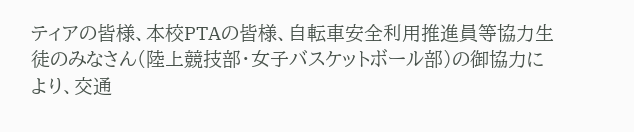ティアの皆様、本校PTAの皆様、自転車安全利用推進員等協力生徒のみなさん(陸上競技部・女子バスケットボール部)の御協力により、交通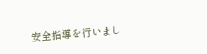安全指導を行いまし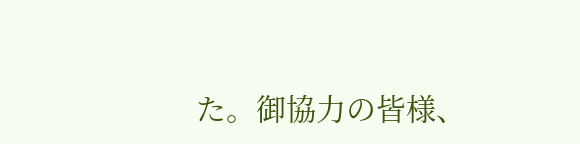た。御協力の皆様、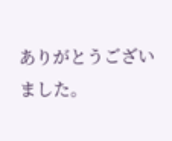ありがとうございました。